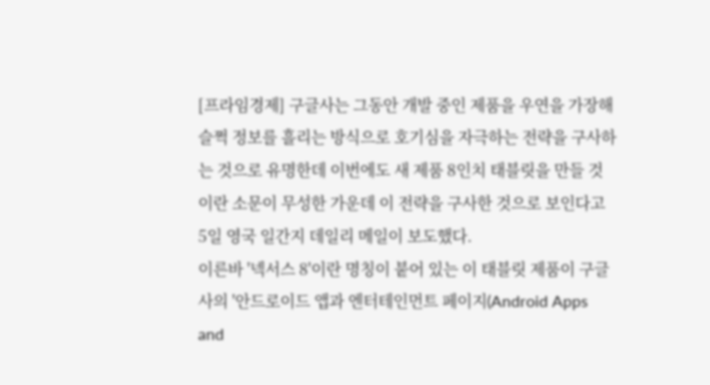[프라임경제] 구글사는 그동안 개발 중인 제품을 우연을 가장해 슬쩍 정보를 흘리는 방식으로 호기심을 자극하는 전략을 구사하는 것으로 유명한데 이번에도 새 제품 8인치 태블릿을 만들 것이란 소문이 무성한 가운데 이 전략을 구사한 것으로 보인다고 5일 영국 일간지 데일리 메일이 보도했다.
이른바 '넥서스 8'이란 명칭이 붙어 있는 이 태블릿 제품이 구글사의 '안드로이드 앱과 엔터테인먼트 페이지(Android Apps and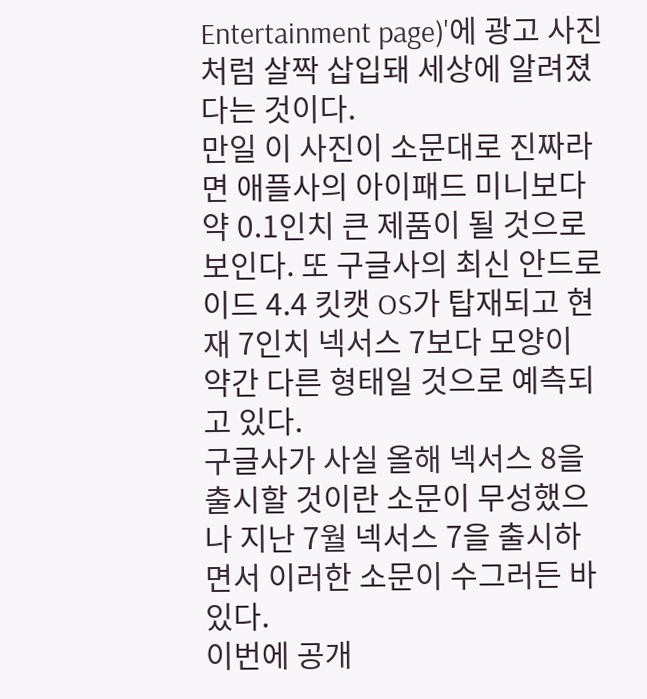Entertainment page)'에 광고 사진처럼 살짝 삽입돼 세상에 알려졌다는 것이다.
만일 이 사진이 소문대로 진짜라면 애플사의 아이패드 미니보다 약 0.1인치 큰 제품이 될 것으로 보인다. 또 구글사의 최신 안드로이드 4.4 킷캣 OS가 탑재되고 현재 7인치 넥서스 7보다 모양이 약간 다른 형태일 것으로 예측되고 있다.
구글사가 사실 올해 넥서스 8을 출시할 것이란 소문이 무성했으나 지난 7월 넥서스 7을 출시하면서 이러한 소문이 수그러든 바 있다.
이번에 공개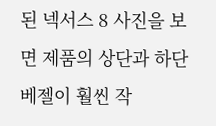된 넥서스 8 사진을 보면 제품의 상단과 하단 베젤이 훨씬 작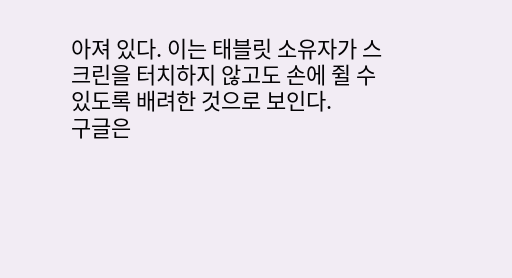아져 있다. 이는 태블릿 소유자가 스크린을 터치하지 않고도 손에 쥘 수 있도록 배려한 것으로 보인다.
구글은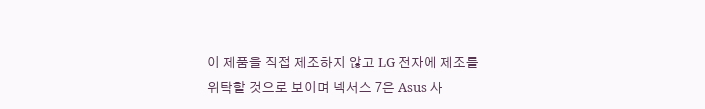이 제품을 직접 제조하지 않고 LG 전자에 제조를 위탁할 것으로 보이며 넥서스 7은 Asus 사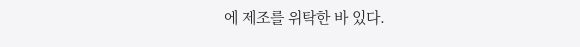에 제조를 위탁한 바 있다.